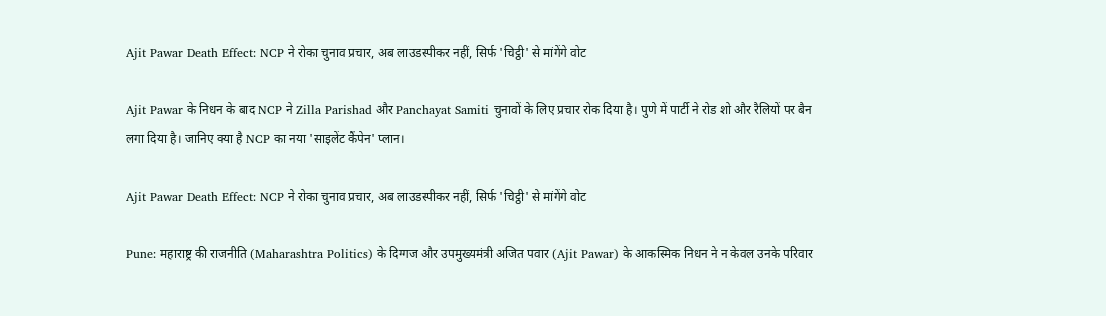Ajit Pawar Death Effect: NCP ने रोका चुनाव प्रचार, अब लाउडस्पीकर नहीं, सिर्फ 'चिट्ठी' से मांगेंगे वोट

Ajit Pawar के निधन के बाद NCP ने Zilla Parishad और Panchayat Samiti चुनावों के लिए प्रचार रोक दिया है। पुणे में पार्टी ने रोड शो और रैलियों पर बैन लगा दिया है। जानिए क्या है NCP का नया 'साइलेंट कैंपेन' प्लान।

Ajit Pawar Death Effect: NCP ने रोका चुनाव प्रचार, अब लाउडस्पीकर नहीं, सिर्फ 'चिट्ठी' से मांगेंगे वोट

Pune: महाराष्ट्र की राजनीति (Maharashtra Politics) के दिग्गज और उपमुख्यमंत्री अजित पवार (Ajit Pawar) के आकस्मिक निधन ने न केवल उनके परिवार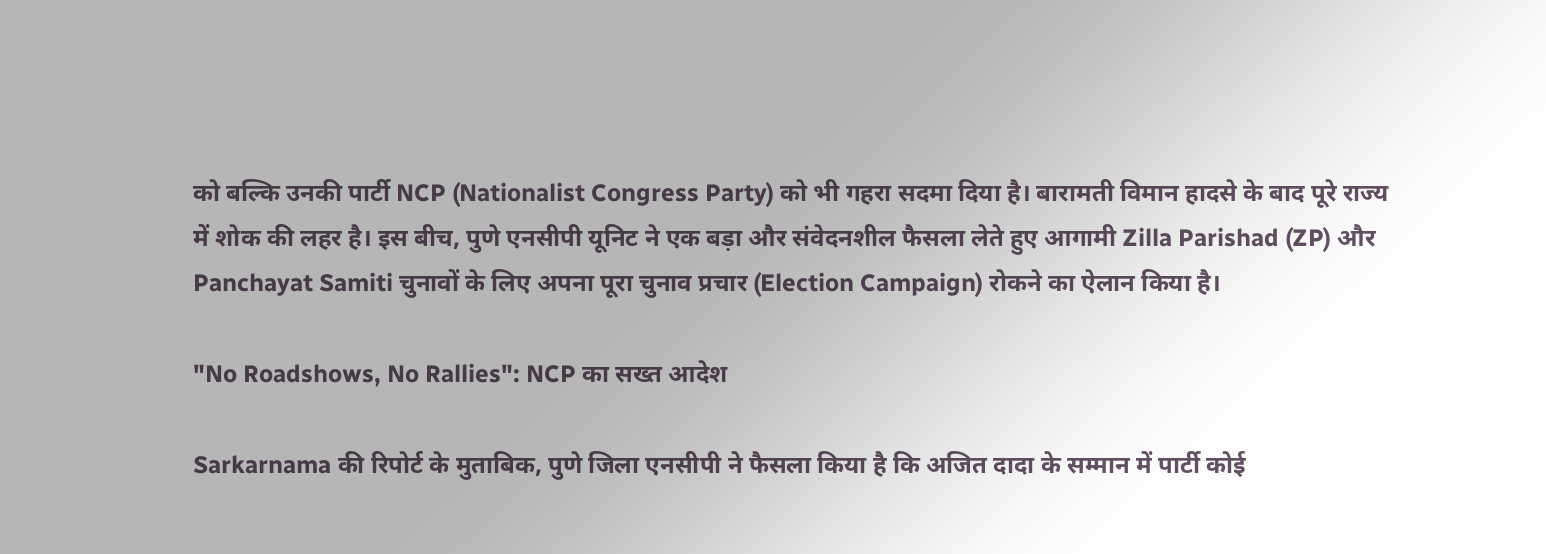को बल्कि उनकी पार्टी NCP (Nationalist Congress Party) को भी गहरा सदमा दिया है। बारामती विमान हादसे के बाद पूरे राज्य में शोक की लहर है। इस बीच, पुणे एनसीपी यूनिट ने एक बड़ा और संवेदनशील फैसला लेते हुए आगामी Zilla Parishad (ZP) और Panchayat Samiti चुनावों के लिए अपना पूरा चुनाव प्रचार (Election Campaign) रोकने का ऐलान किया है।

"No Roadshows, No Rallies": NCP का सख्त आदेश

Sarkarnama की रिपोर्ट के मुताबिक, पुणे जिला एनसीपी ने फैसला किया है कि अजित दादा के सम्मान में पार्टी कोई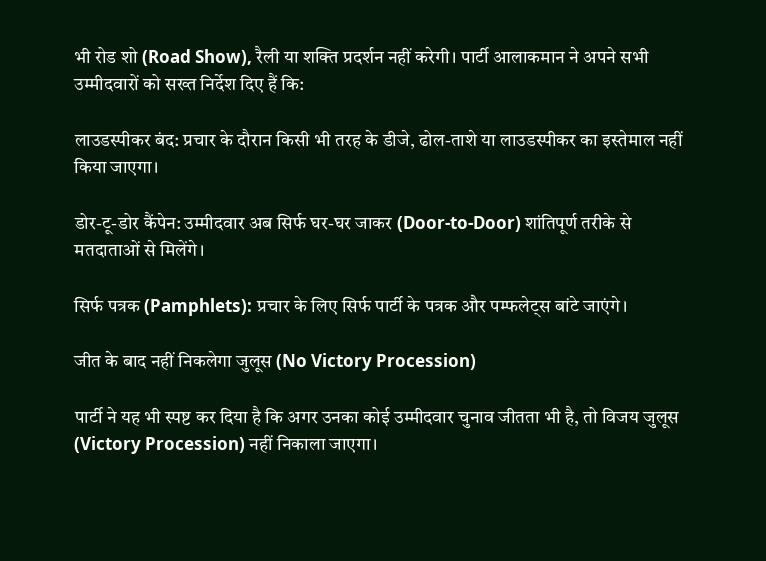भी रोड शो (Road Show), रैली या शक्ति प्रदर्शन नहीं करेगी। पार्टी आलाकमान ने अपने सभी उम्मीदवारों को सख्त निर्देश दिए हैं कि:

लाउडस्पीकर बंद: प्रचार के दौरान किसी भी तरह के डीजे, ढोल-ताशे या लाउडस्पीकर का इस्तेमाल नहीं किया जाएगा।

डोर-टू-डोर कैंपेन: उम्मीदवार अब सिर्फ घर-घर जाकर (Door-to-Door) शांतिपूर्ण तरीके से मतदाताओं से मिलेंगे।

सिर्फ पत्रक (Pamphlets): प्रचार के लिए सिर्फ पार्टी के पत्रक और पम्फलेट्स बांटे जाएंगे।

जीत के बाद नहीं निकलेगा जुलूस (No Victory Procession)

पार्टी ने यह भी स्पष्ट कर दिया है कि अगर उनका कोई उम्मीदवार चुनाव जीतता भी है, तो विजय जुलूस (Victory Procession) नहीं निकाला जाएगा।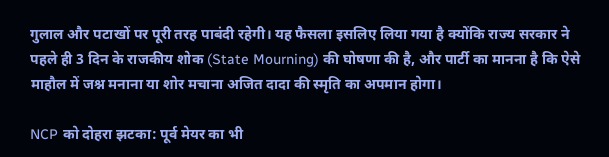गुलाल और पटाखों पर पूरी तरह पाबंदी रहेगी। यह फैसला इसलिए लिया गया है क्योंकि राज्य सरकार ने पहले ही 3 दिन के राजकीय शोक (State Mourning) की घोषणा की है, और पार्टी का मानना है कि ऐसे माहौल में जश्न मनाना या शोर मचाना अजित दादा की स्मृति का अपमान होगा।

NCP को दोहरा झटका: पूर्व मेयर का भी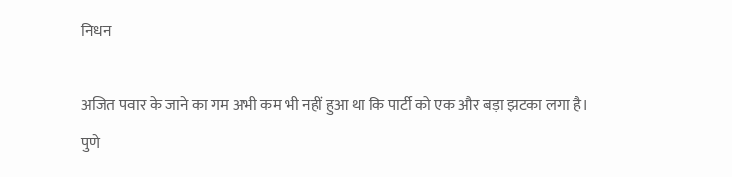निधन

अजित पवार के जाने का गम अभी कम भी नहीं हुआ था कि पार्टी को एक और बड़ा झटका लगा है। पुणे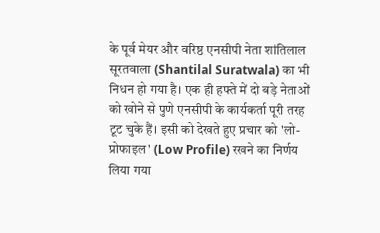के पूर्व मेयर और वरिष्ठ एनसीपी नेता शांतिलाल सूरतवाला (Shantilal Suratwala) का भी निधन हो गया है। एक ही हफ्ते में दो बड़े नेताओं को खोने से पुणे एनसीपी के कार्यकर्ता पूरी तरह टूट चुके हैं। इसी को देखते हुए प्रचार को 'लो-प्रोफाइल' (Low Profile) रखने का निर्णय लिया गया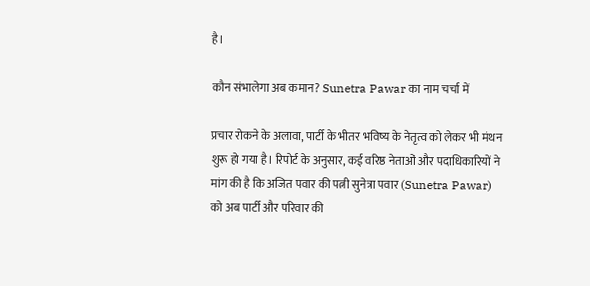है।

कौन संभालेगा अब कमान? Sunetra Pawar का नाम चर्चा में

प्रचार रोकने के अलावा, पार्टी के भीतर भविष्य के नेतृत्व को लेकर भी मंथन शुरू हो गया है। रिपोर्ट के अनुसार, कई वरिष्ठ नेताओं और पदाधिकारियों ने मांग की है कि अजित पवार की पत्नी सुनेत्रा पवार (Sunetra Pawar) को अब पार्टी और परिवार की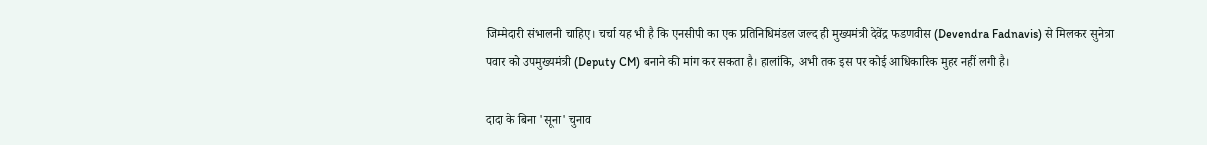जिम्मेदारी संभालनी चाहिए। चर्चा यह भी है कि एनसीपी का एक प्रतिनिधिमंडल जल्द ही मुख्यमंत्री देवेंद्र फडणवीस (Devendra Fadnavis) से मिलकर सुनेत्रा पवार को उपमुख्यमंत्री (Deputy CM) बनाने की मांग कर सकता है। हालांकि, अभी तक इस पर कोई आधिकारिक मुहर नहीं लगी है।

दादा के बिना 'सूना' चुनाव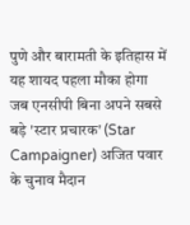पुणे और बारामती के इतिहास में यह शायद पहला मौका होगा जब एनसीपी बिना अपने सबसे बड़े 'स्टार प्रचारक' (Star Campaigner) अजित पवार के चुनाव मैदान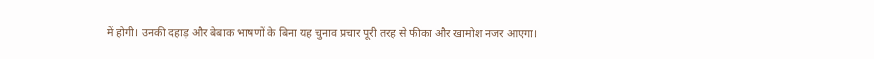में होगी। उनकी दहाड़ और बेबाक भाषणों के बिना यह चुनाव प्रचार पूरी तरह से फीका और खामोश नजर आएगा।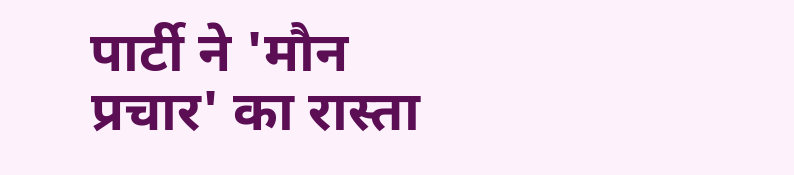पार्टी ने 'मौन प्रचार' का रास्ता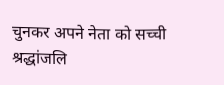चुनकर अपने नेता को सच्ची श्रद्धांजलि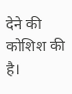देने की कोशिश की है।